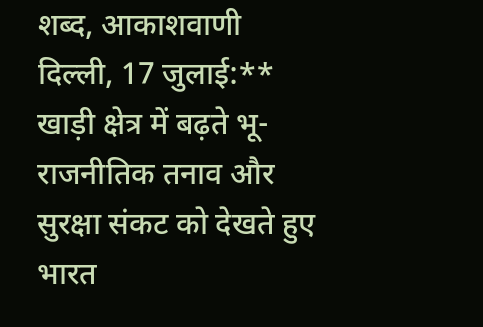शब्द, आकाशवाणी दिल्ली, 17 जुलाई:** खाड़ी क्षेत्र में बढ़ते भू-राजनीतिक तनाव और सुरक्षा संकट को देखते हुए भारत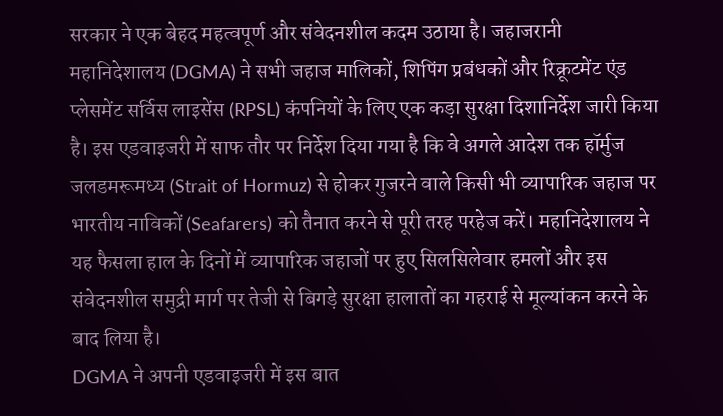सरकार ने एक बेहद महत्वपूर्ण और संवेदनशील कदम उठाया है। जहाजरानी महानिदेशालय (DGMA) ने सभी जहाज मालिकों, शिपिंग प्रबंधकों और रिक्रूटमेंट एंड प्लेसमेंट सर्विस लाइसेंस (RPSL) कंपनियों के लिए एक कड़ा सुरक्षा दिशानिर्देश जारी किया है। इस एडवाइजरी में साफ तौर पर निर्देश दिया गया है कि वे अगले आदेश तक हॉर्मुज जलडमरूमध्य (Strait of Hormuz) से होकर गुजरने वाले किसी भी व्यापारिक जहाज पर भारतीय नाविकों (Seafarers) को तैनात करने से पूरी तरह परहेज करें। महानिदेशालय ने यह फैसला हाल के दिनों में व्यापारिक जहाजों पर हुए सिलसिलेवार हमलों और इस संवेदनशील समुद्री मार्ग पर तेजी से बिगड़े सुरक्षा हालातों का गहराई से मूल्यांकन करने के बाद लिया है।
DGMA ने अपनी एडवाइजरी में इस बात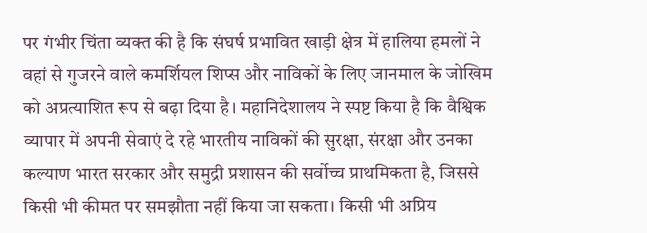पर गंभीर चिंता व्यक्त की है कि संघर्ष प्रभावित खाड़ी क्षेत्र में हालिया हमलों ने वहां से गुजरने वाले कमर्शियल शिप्स और नाविकों के लिए जानमाल के जोखिम को अप्रत्याशित रूप से बढ़ा दिया है। महानिदेशालय ने स्पष्ट किया है कि वैश्विक व्यापार में अपनी सेवाएं दे रहे भारतीय नाविकों की सुरक्षा, संरक्षा और उनका कल्याण भारत सरकार और समुद्री प्रशासन की सर्वोच्च प्राथमिकता है, जिससे किसी भी कीमत पर समझौता नहीं किया जा सकता। किसी भी अप्रिय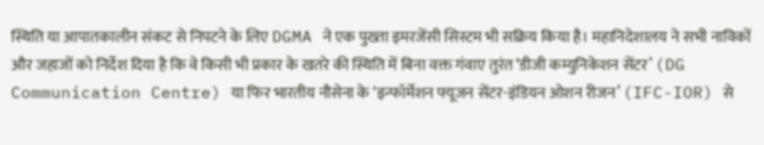स्थिति या आपातकालीन संकट से निपटने के लिए DGMA ने एक पुख्ता इमरजेंसी सिस्टम भी सक्रिय किया है। महानिदेशालय ने सभी नाविकों और जहाजों को निर्देश दिया है कि वे किसी भी प्रकार के खतरे की स्थिति में बिना वक्त गंवाए तुरंत ‘डीजी कम्युनिकेशन सेंटर’ (DG Communication Centre) या फिर भारतीय नौसेना के ‘इन्फॉर्मेशन फ्यूजन सेंटर-इंडियन ओशन रीजन’ (IFC-IOR) से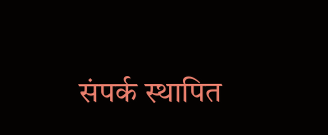संपर्क स्थापित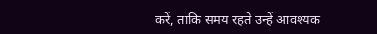करें, ताकि समय रहते उन्हें आवश्यक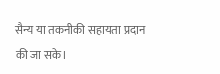सैन्य या तकनीकी सहायता प्रदान की जा सके।